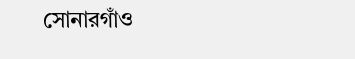সোনারগাঁও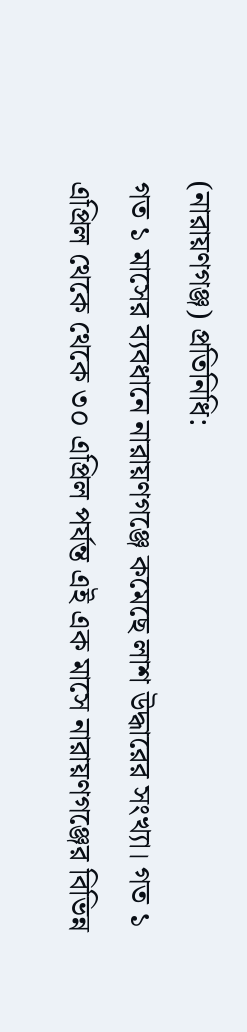(নারায়ণগঞ্জ) প্রতিনিধি:
গত ১ মাসের ব্যবধানে নারায়ণগঞ্জে কমেছে লাশ উদ্ধারের সংখ্যা। গত ১ এপ্রিল থেকে থেকে ৩০ এপ্রিল পর্যন্ত এই এক মাসে নারায়ণগঞ্জের বিভিন্ন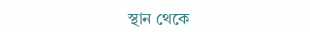স্থান থেকে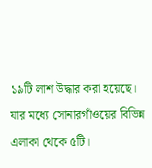১৯টি লাশ উদ্ধার করা হয়েছে। যার মধ্যে সোনারগাঁওয়ের বিভিন্ন এলাকা থেকে ৫টি।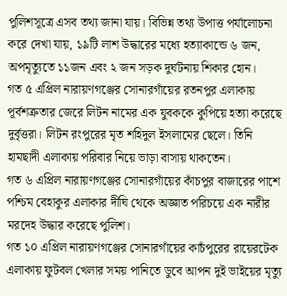পুলিশসূত্রে এসব তথ্য জানা যায়। বিভিন্ন তথ্য উপাত্ত পর্যালোচনা করে দেখা যায়, ১৯টি লাশ উদ্ধারের মধ্যে হত্যাকান্ডে ৬ জন, অপমৃত্যুতে ১১জন এবং ২ জন সড়ক দুর্ঘটনায় শিকার হোন।
গত ৫ এপ্রিল নারায়ণগঞ্জের সোনারগাঁয়ের রতনপুর এলাকায় পূর্বশত্রুতার জেরে লিটন নামের এক যুবককে কুপিয়ে হত্যা করেছে দুর্বৃত্তরা। লিটন রংপুরের মৃত শহিদুল ইসলামের ছেলে। তিনি হামছাদী এলাকায় পরিবার নিয়ে ভাড়া বাসায় থাকতেন।
গত ৬ এপ্রিল নারায়ণগঞ্জের সোনারগাঁয়ের কাঁচপুর বাজারের পাশে পশ্চিম বেহাকুর এলাকার দীঘি থেকে অজ্ঞাত পরিচয়ে এক নারীর মরদেহ উদ্ধার করেছে পুলিশ।
গত ১০ এপ্রিল নারায়ণগঞ্জের সোনারগাঁয়ের কাচঁপুরের রায়েরটেক এলাকায় ফুটবল খেলার সময় পানিতে ডুবে আপন দুই ভাইয়ের মৃত্যু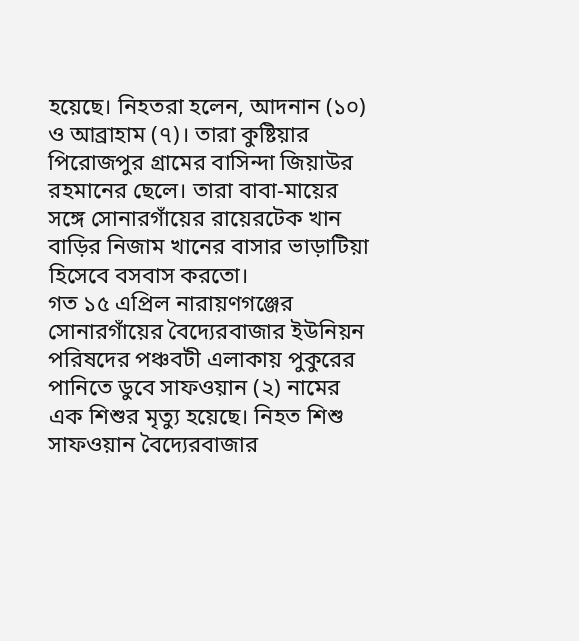হয়েছে। নিহতরা হলেন, আদনান (১০) ও আব্রাহাম (৭)। তারা কুষ্টিয়ার পিরোজপুর গ্রামের বাসিন্দা জিয়াউর রহমানের ছেলে। তারা বাবা-মায়ের সঙ্গে সোনারগাঁয়ের রায়েরটেক খান বাড়ির নিজাম খানের বাসার ভাড়াটিয়া হিসেবে বসবাস করতো।
গত ১৫ এপ্রিল নারায়ণগঞ্জের সোনারগাঁয়ের বৈদ্যেরবাজার ইউনিয়ন পরিষদের পঞ্চবটী এলাকায় পুকুরের পানিতে ডুবে সাফওয়ান (২) নামের এক শিশুর মৃত্যু হয়েছে। নিহত শিশু সাফওয়ান বৈদ্যেরবাজার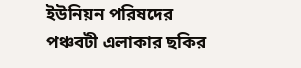ইউনিয়ন পরিষদের পঞ্চবটী এলাকার ছকির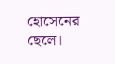হোসেনের ছেলে।